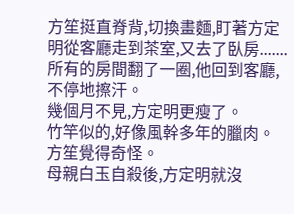方笙挺直脊背,切換畫麵,盯著方定明從客廳走到茶室,又去了臥房.......
所有的房間翻了一圈,他回到客廳,不停地擦汗。
幾個月不見,方定明更瘦了。
竹竿似的,好像風幹多年的臘肉。
方笙覺得奇怪。
母親白玉自殺後,方定明就沒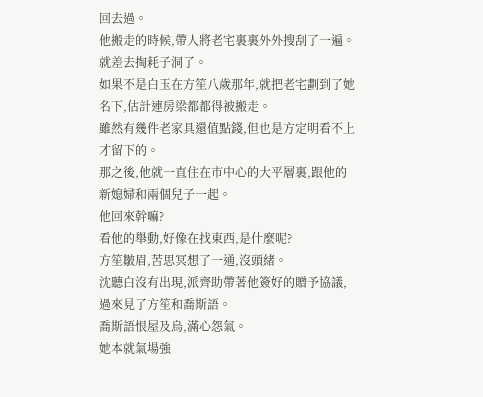回去過。
他搬走的時候,帶人將老宅裏裏外外搜刮了一遍。
就差去掏耗子洞了。
如果不是白玉在方笙八歲那年,就把老宅劃到了她名下,估計連房梁都都得被搬走。
雖然有幾件老家具還值點錢,但也是方定明看不上才留下的。
那之後,他就一直住在市中心的大平層裏,跟他的新媳婦和兩個兒子一起。
他回來幹嘛?
看他的舉動,好像在找東西,是什麼呢?
方笙皺眉,苦思冥想了一通,沒頭緒。
沈聽白沒有出現,派齊助帶著他簽好的贈予協議,過來見了方笙和喬斯語。
喬斯語恨屋及烏,滿心怨氣。
她本就氣場強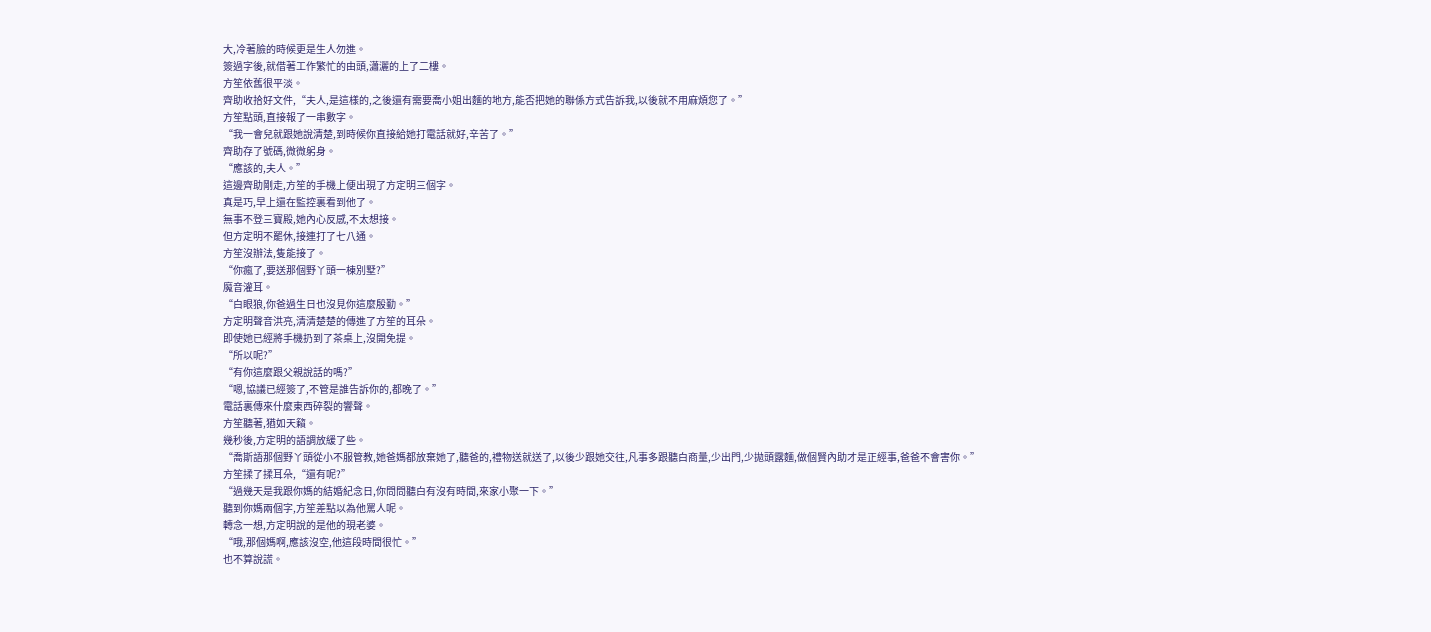大,冷著臉的時候更是生人勿進。
簽過字後,就借著工作繁忙的由頭,瀟灑的上了二樓。
方笙依舊很平淡。
齊助收拾好文件,“夫人,是這樣的,之後還有需要喬小姐出麵的地方,能否把她的聯係方式告訴我,以後就不用麻煩您了。”
方笙點頭,直接報了一串數字。
“我一會兒就跟她說清楚,到時候你直接給她打電話就好,辛苦了。”
齊助存了號碼,微微躬身。
“應該的,夫人。”
這邊齊助剛走,方笙的手機上便出現了方定明三個字。
真是巧,早上還在監控裏看到他了。
無事不登三寶殿,她內心反感,不太想接。
但方定明不罷休,接連打了七八通。
方笙沒辦法,隻能接了。
“你瘋了,要送那個野丫頭一棟別墅?”
魔音灌耳。
“白眼狼,你爸過生日也沒見你這麼殷勤。”
方定明聲音洪亮,清清楚楚的傳進了方笙的耳朵。
即使她已經將手機扔到了茶桌上,沒開免提。
“所以呢?”
“有你這麼跟父親說話的嗎?”
“嗯,協議已經簽了,不管是誰告訴你的,都晚了。”
電話裏傳來什麼東西碎裂的響聲。
方笙聽著,猶如天籟。
幾秒後,方定明的語調放緩了些。
“喬斯語那個野丫頭從小不服管教,她爸媽都放棄她了,聽爸的,禮物送就送了,以後少跟她交往,凡事多跟聽白商量,少出門,少拋頭露麵,做個賢內助才是正經事,爸爸不會害你。”
方笙揉了揉耳朵,“還有呢?”
“過幾天是我跟你媽的結婚紀念日,你問問聽白有沒有時間,來家小聚一下。”
聽到你媽兩個字,方笙差點以為他罵人呢。
轉念一想,方定明說的是他的現老婆。
“哦,那個媽啊,應該沒空,他這段時間很忙。”
也不算說謊。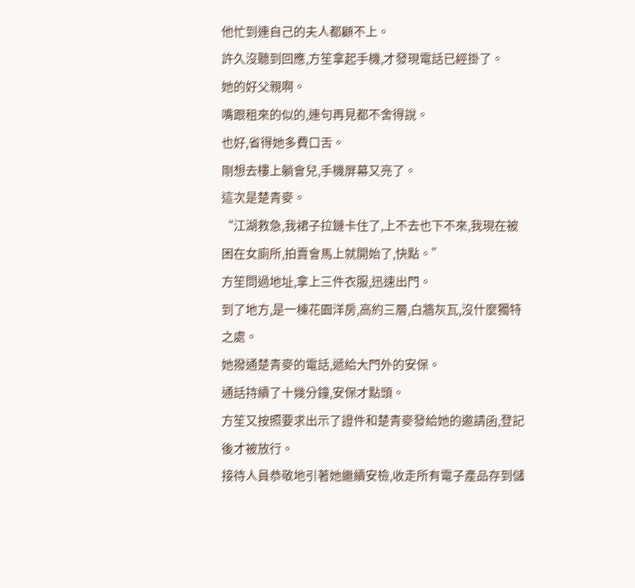他忙到連自己的夫人都顧不上。
許久沒聽到回應,方笙拿起手機,才發現電話已經掛了。
她的好父親啊。
嘴跟租來的似的,連句再見都不舍得說。
也好,省得她多費口舌。
剛想去樓上躺會兒,手機屏幕又亮了。
這次是楚青麥。
“江湖救急,我裙子拉鏈卡住了,上不去也下不來,我現在被困在女廁所,拍賣會馬上就開始了,快點。”
方笙問過地址,拿上三件衣服,迅速出門。
到了地方,是一棟花園洋房,高約三層,白牆灰瓦,沒什麼獨特之處。
她撥通楚青麥的電話,遞給大門外的安保。
通話持續了十幾分鐘,安保才點頭。
方笙又按照要求出示了證件和楚青麥發給她的邀請函,登記後才被放行。
接待人員恭敬地引著她繼續安檢,收走所有電子產品存到儲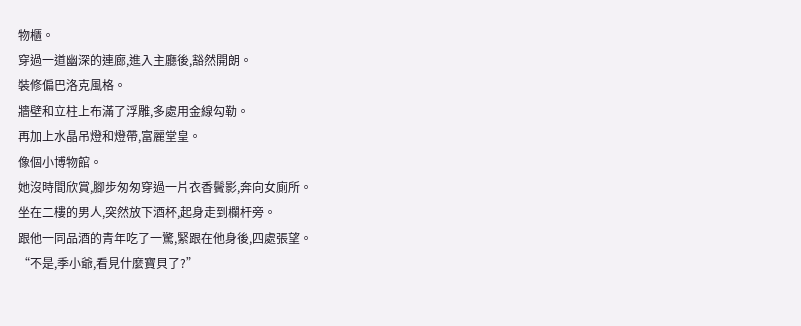物櫃。
穿過一道幽深的連廊,進入主廳後,豁然開朗。
裝修偏巴洛克風格。
牆壁和立柱上布滿了浮雕,多處用金線勾勒。
再加上水晶吊燈和燈帶,富麗堂皇。
像個小博物館。
她沒時間欣賞,腳步匆匆穿過一片衣香鬢影,奔向女廁所。
坐在二樓的男人,突然放下酒杯,起身走到欄杆旁。
跟他一同品酒的青年吃了一驚,緊跟在他身後,四處張望。
“不是,季小爺,看見什麼寶貝了?”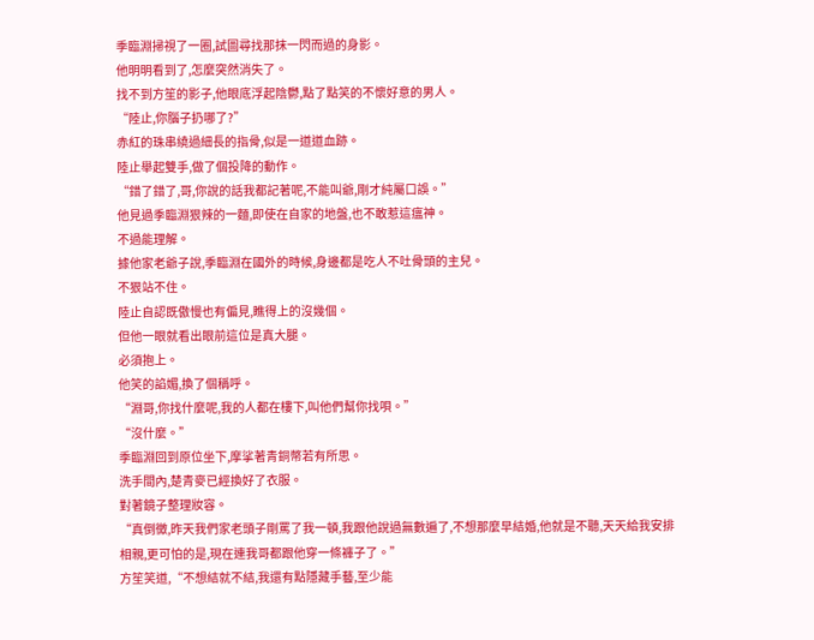季臨淵掃視了一圈,試圖尋找那抹一閃而過的身影。
他明明看到了,怎麼突然消失了。
找不到方笙的影子,他眼底浮起陰鬱,點了點笑的不懷好意的男人。
“陸止,你腦子扔哪了?”
赤紅的珠串繞過細長的指骨,似是一道道血跡。
陸止舉起雙手,做了個投降的動作。
“錯了錯了,哥,你說的話我都記著呢,不能叫爺,剛才純屬口誤。”
他見過季臨淵狠辣的一麵,即使在自家的地盤,也不敢惹這瘟神。
不過能理解。
據他家老爺子說,季臨淵在國外的時候,身邊都是吃人不吐骨頭的主兒。
不狠站不住。
陸止自認既傲慢也有偏見,瞧得上的沒幾個。
但他一眼就看出眼前這位是真大腿。
必須抱上。
他笑的諂媚,換了個稱呼。
“淵哥,你找什麼呢,我的人都在樓下,叫他們幫你找唄。”
“沒什麼。”
季臨淵回到原位坐下,摩挲著青銅幣若有所思。
洗手間內,楚青麥已經換好了衣服。
對著鏡子整理妝容。
“真倒黴,昨天我們家老頭子剛罵了我一頓,我跟他說過無數遍了,不想那麼早結婚,他就是不聽,天天給我安排相親,更可怕的是,現在連我哥都跟他穿一條褲子了。”
方笙笑道,“不想結就不結,我還有點隱藏手藝,至少能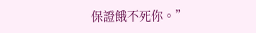保證餓不死你。”